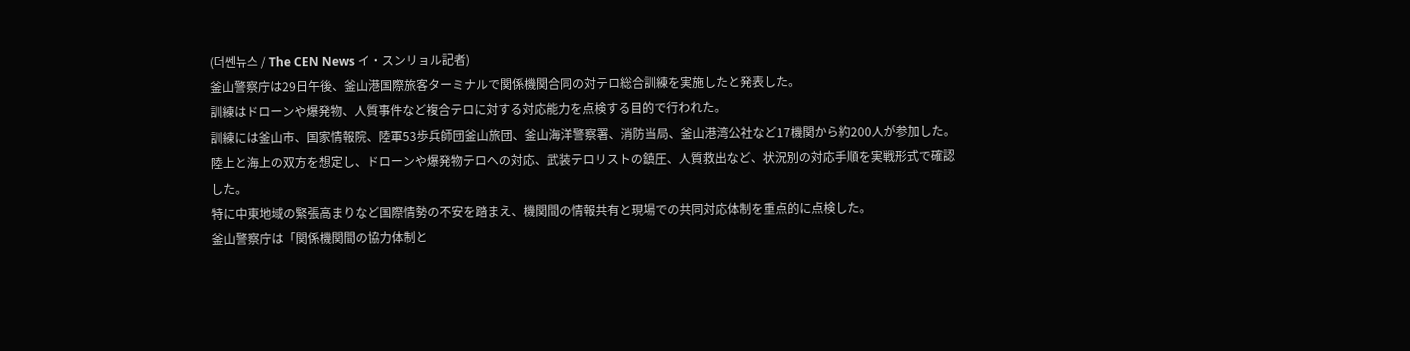(더쎈뉴스 / The CEN News イ・スンリョル記者)
釜山警察庁は29日午後、釜山港国際旅客ターミナルで関係機関合同の対テロ総合訓練を実施したと発表した。
訓練はドローンや爆発物、人質事件など複合テロに対する対応能力を点検する目的で行われた。
訓練には釜山市、国家情報院、陸軍53歩兵師団釜山旅団、釜山海洋警察署、消防当局、釜山港湾公社など17機関から約200人が参加した。
陸上と海上の双方を想定し、ドローンや爆発物テロへの対応、武装テロリストの鎮圧、人質救出など、状況別の対応手順を実戦形式で確認した。
特に中東地域の緊張高まりなど国際情勢の不安を踏まえ、機関間の情報共有と現場での共同対応体制を重点的に点検した。
釜山警察庁は「関係機関間の協力体制と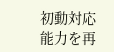初動対応能力を再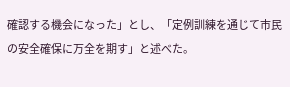確認する機会になった」とし、「定例訓練を通じて市民の安全確保に万全を期す」と述べた。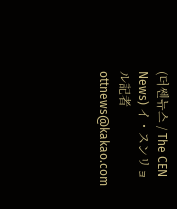(더쎈뉴스 / The CEN News) イ・スンリョル記者 ottnews@kakao.com